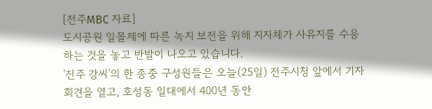[전주MBC 자료]
도시공원 일몰제에 따른 녹지 보전을 위해 지자체가 사유지를 수용하는 것을 놓고 반발이 나오고 있습니다.
'진주 강씨'의 한 종중 구성원들은 오늘(25일) 전주시청 앞에서 기자회견을 열고, 호성동 일대에서 400년 동안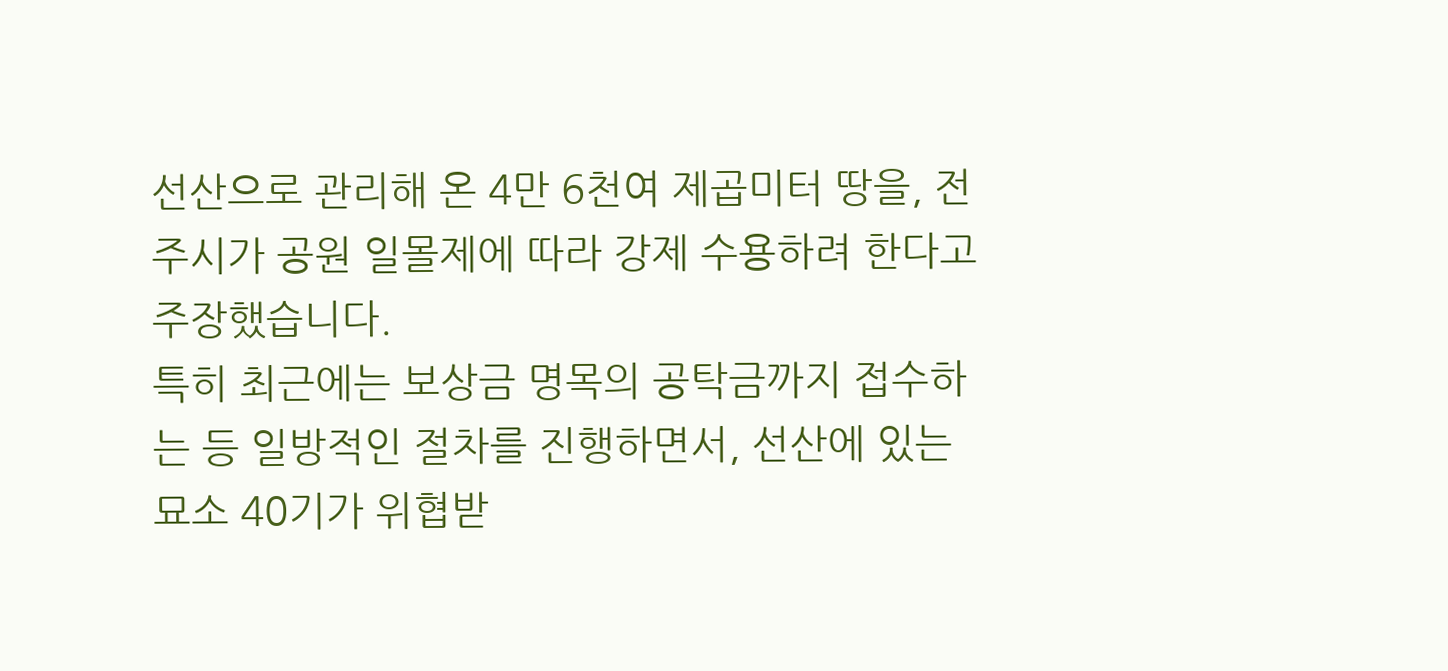선산으로 관리해 온 4만 6천여 제곱미터 땅을, 전주시가 공원 일몰제에 따라 강제 수용하려 한다고 주장했습니다.
특히 최근에는 보상금 명목의 공탁금까지 접수하는 등 일방적인 절차를 진행하면서, 선산에 있는 묘소 40기가 위협받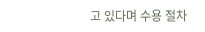고 있다며 수용 절차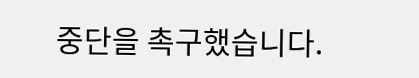중단을 촉구했습니다.